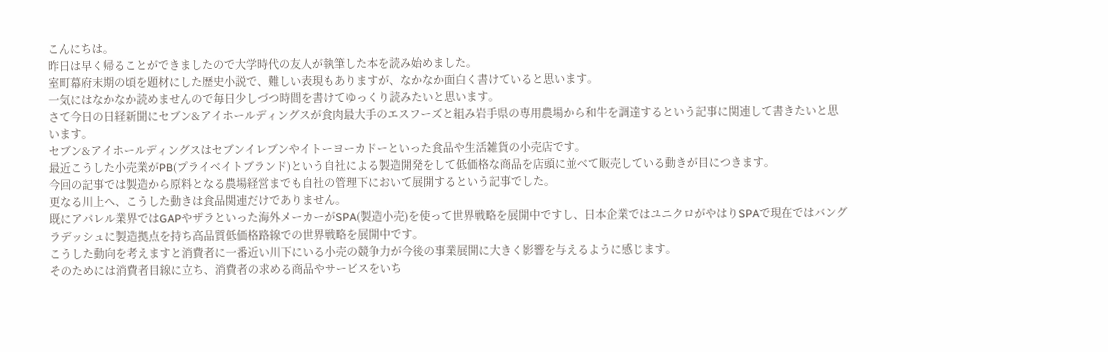こんにちは。
昨日は早く帰ることができましたので大学時代の友人が執筆した本を読み始めました。
室町幕府末期の頃を題材にした歴史小説で、難しい表現もありますが、なかなか面白く書けていると思います。
一気にはなかなか読めませんので毎日少しづつ時間を書けてゆっくり読みたいと思います。
さて今日の日経新聞にセブン&アイホールディングスが食肉最大手のエスフーズと組み岩手県の専用農場から和牛を調達するという記事に関連して書きたいと思います。
セブン&アイホールディングスはセブンイレブンやイトーヨーカドーといった食品や生活雑貨の小売店です。
最近こうした小売業がPB(プライベイトブランド)という自社による製造開発をして低価格な商品を店頭に並べて販売している動きが目につきます。
今回の記事では製造から原料となる農場経営までも自社の管理下において展開するという記事でした。
更なる川上へ、こうした動きは食品関連だけでありません。
既にアパレル業界ではGAPやザラといった海外メーカーがSPA(製造小売)を使って世界戦略を展開中ですし、日本企業ではユニクロがやはりSPAで現在ではバングラデッシュに製造拠点を持ち高品質低価格路線での世界戦略を展開中です。
こうした動向を考えますと消費者に一番近い川下にいる小売の競争力が今後の事業展開に大きく影響を与えるように感じます。
そのためには消費者目線に立ち、消費者の求める商品やサービスをいち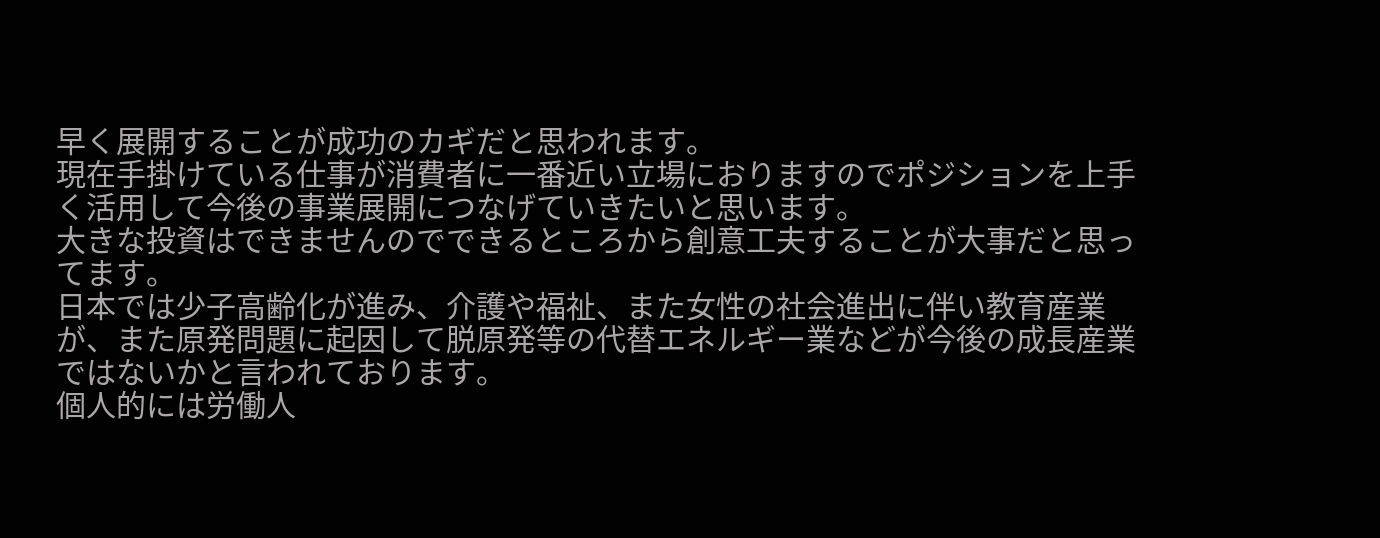早く展開することが成功のカギだと思われます。
現在手掛けている仕事が消費者に一番近い立場におりますのでポジションを上手く活用して今後の事業展開につなげていきたいと思います。
大きな投資はできませんのでできるところから創意工夫することが大事だと思ってます。
日本では少子高齢化が進み、介護や福祉、また女性の社会進出に伴い教育産業が、また原発問題に起因して脱原発等の代替エネルギー業などが今後の成長産業ではないかと言われております。
個人的には労働人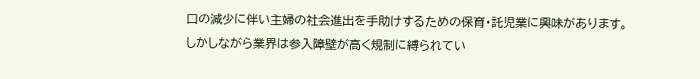口の減少に伴い主婦の社会進出を手助けするための保育・託児業に興味があります。
しかしながら業界は参入障壁が高く規制に縛られてい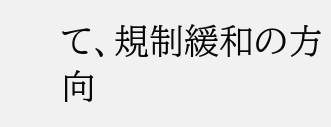て、規制緩和の方向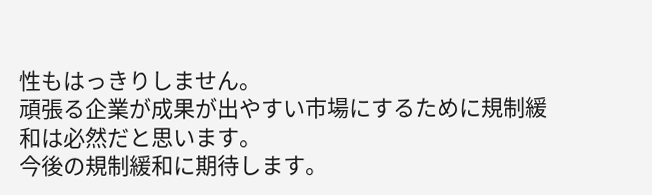性もはっきりしません。
頑張る企業が成果が出やすい市場にするために規制緩和は必然だと思います。
今後の規制緩和に期待します。